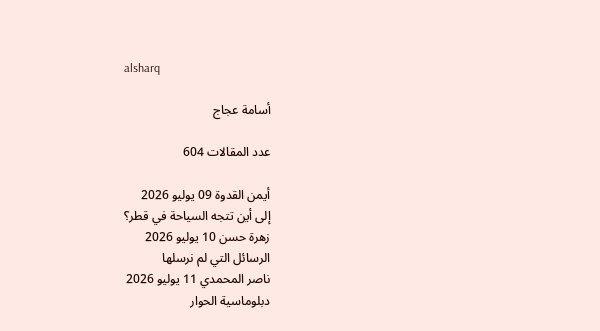alsharq

أسامة عجاج

عدد المقالات 604

أيمن القدوة 09 يوليو 2026
إلى أين تتجه السياحة في قطر؟
زهرة حسن 10 يوليو 2026
الرسائل التي لم نرسلها
ناصر المحمدي 11 يوليو 2026
دبلوماسية الحوار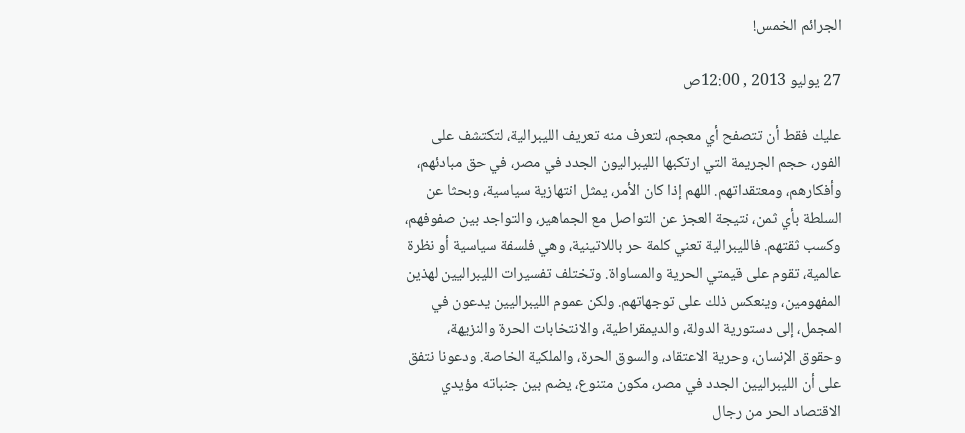الجرائم الخمس!

27 يوليو 2013 , 12:00ص

عليك فقط أن تتصفح أي معجم، لتعرف منه تعريف الليبرالية، لتكتشف على الفور، حجم الجريمة التي ارتكبها الليبراليون الجدد في مصر، في حق مبادئهم، وأفكارهم، ومعتقداتهم. اللهم إذا كان الأمر، يمثل انتهازية سياسية، وبحثا عن السلطة بأي ثمن، نتيجة العجز عن التواصل مع الجماهير، والتواجد بين صفوفهم، وكسب ثقتهم. فالليبرالية تعني كلمة حر باللاتينية، وهي فلسفة سياسية أو نظرة عالمية، تقوم على قيمتي الحرية والمساواة. وتختلف تفسيرات الليبراليين لهذين المفهومين، وينعكس ذلك على توجهاتهم. ولكن عموم الليبراليين يدعون في المجمل، إلى دستورية الدولة، والديمقراطية، والانتخابات الحرة والنزيهة، وحقوق الإنسان، وحرية الاعتقاد، والسوق الحرة، والملكية الخاصة. ودعونا نتفق على أن الليبراليين الجدد في مصر، مكون متنوع، يضم بين جنباته مؤيدي الاقتصاد الحر من رجال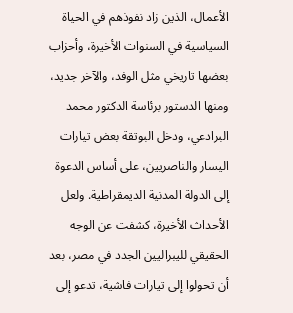الأعمال، الذين زاد نفوذهم في الحياة السياسية في السنوات الأخيرة، وأحزاب بعضها تاريخي مثل الوفد، والآخر جديد، ومنها الدستور برئاسة الدكتور محمد البرادعي، ودخل البوتقة بعض تيارات اليسار والناصريين، على أساس الدعوة إلى الدولة المدنية الديمقراطية. ولعل الأحداث الأخيرة، كشفت عن الوجه الحقيقي لليبراليين الجدد في مصر، بعد أن تحولوا إلى تيارات فاشية، تدعو إلى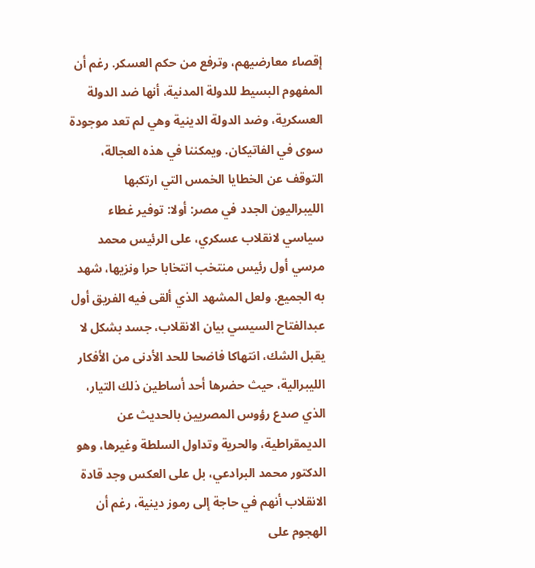إقصاء معارضيهم، وترفع من حكم العسكر. رغم أن المفهوم البسيط للدولة المدنية، أنها ضد الدولة العسكرية، وضد الدولة الدينية وهي لم تعد موجودة سوى في الفاتيكان. ويمكننا في هذه العجالة، التوقف عن الخطايا الخمس التي ارتكبها الليبراليون الجدد في مصر: أولا: توفير غطاء سياسي لانقلاب عسكري، على الرئيس محمد مرسي أول رئيس منتخب انتخابا حرا ونزيها، شهد به الجميع. ولعل المشهد الذي ألقى فيه الفريق أول عبدالفتاح السيسي بيان الانقلاب، جسد بشكل لا يقبل الشك، انتهاكا فاضحا للحد الأدنى من الأفكار الليبرالية، حيث حضرها أحد أساطين ذلك التيار، الذي صدع رؤوس المصريين بالحديث عن الديمقراطية، والحرية وتداول السلطة وغيرها، وهو الدكتور محمد البرادعي، بل على العكس وجد قادة الانقلاب أنهم في حاجة إلى رموز دينية، رغم أن الهجوم على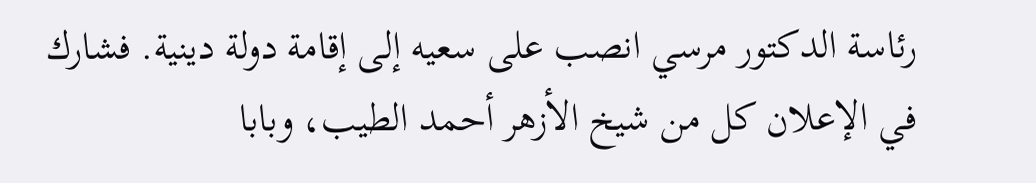رئاسة الدكتور مرسي انصب على سعيه إلى إقامة دولة دينية. فشارك في الإعلان كل من شيخ الأزهر أحمد الطيب، وبابا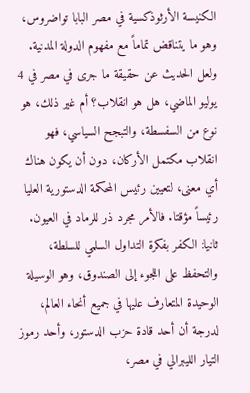الكنيسة الأرثوذكسية في مصر البابا تواضروس، وهو ما يتناقض تماماً مع مفهوم الدولة المدنية. ولعل الحديث عن حقيقة ما جرى في مصر في 4 يوليو الماضي، هل هو انقلاب؟ أم غير ذلك، هو نوع من السفسطة، والتبجح السياسي، فهو انقلاب مكتمل الأركان، دون أن يكون هناك أي معنى، لتعيين رئيس المحكمة الدستورية العليا رئيساً مؤقتا. فالأمر مجرد ذر للرماد في العيون. ثانيا: الكفر بفكرة التداول السلمي للسلطة، والتحفظ على اللجوء إلى الصندوق، وهو الوسيلة الوحيدة المتعارف عليها في جميع أنحاء العالم، لدرجة أن أحد قادة حزب الدستور، وأحد رموز التيار الليبرالي في مصر،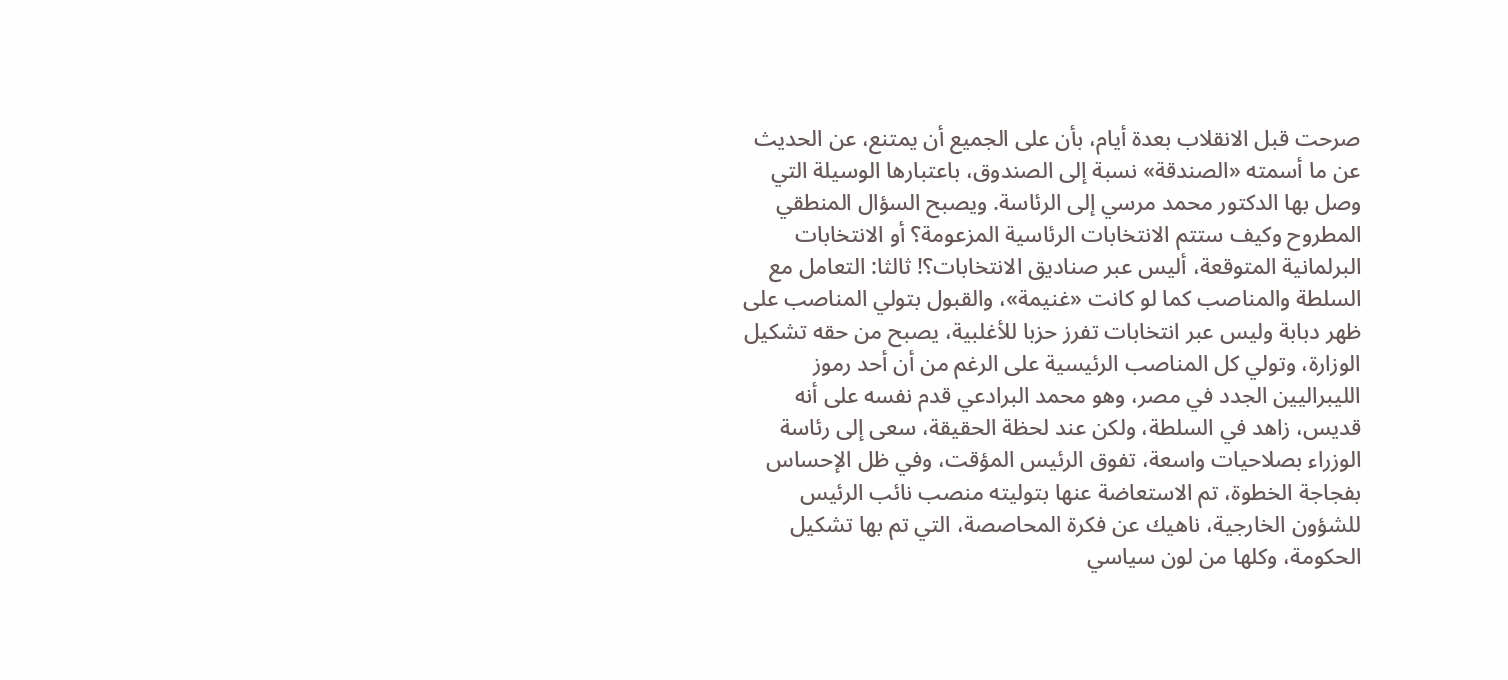صرحت قبل الانقلاب بعدة أيام، بأن على الجميع أن يمتنع، عن الحديث عن ما أسمته «الصندقة» نسبة إلى الصندوق، باعتبارها الوسيلة التي وصل بها الدكتور محمد مرسي إلى الرئاسة. ويصبح السؤال المنطقي المطروح وكيف ستتم الانتخابات الرئاسية المزعومة؟ أو الانتخابات البرلمانية المتوقعة، أليس عبر صناديق الانتخابات؟! ثالثا: التعامل مع السلطة والمناصب كما لو كانت «غنيمة»، والقبول بتولي المناصب على ظهر دبابة وليس عبر انتخابات تفرز حزبا للأغلبية، يصبح من حقه تشكيل الوزارة، وتولي كل المناصب الرئيسية على الرغم من أن أحد رموز الليبراليين الجدد في مصر، وهو محمد البرادعي قدم نفسه على أنه قديس، زاهد في السلطة، ولكن عند لحظة الحقيقة، سعى إلى رئاسة الوزراء بصلاحيات واسعة، تفوق الرئيس المؤقت، وفي ظل الإحساس بفجاجة الخطوة، تم الاستعاضة عنها بتوليته منصب نائب الرئيس للشؤون الخارجية، ناهيك عن فكرة المحاصصة، التي تم بها تشكيل الحكومة، وكلها من لون سياسي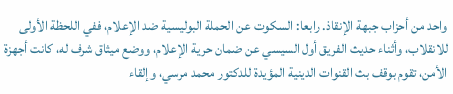واحد من أحزاب جبهة الإنقاذ. رابعا: السكوت عن الحملة البوليسية ضد الإعلام، ففي اللحظة الأولى للانقلاب، وأثناء حديث الفريق أول السيسي عن ضمان حرية الإعلام، ووضع ميثاق شرف له، كانت أجهزة الأمن، تقوم بوقف بث القنوات الدينية المؤيدة للدكتور محمد مرسي، وإلقاء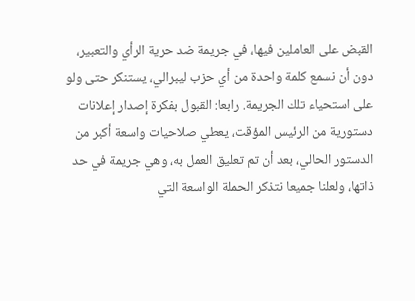القبض على العاملين فيها، في جريمة ضد حرية الرأي والتعبير، دون أن نسمع كلمة واحدة من أي حزب ليبرالي، يستنكر حتى ولو على استحياء تلك الجريمة. رابعا: القبول بفكرة إصدار إعلانات دستورية من الرئيس المؤقت، يعطي صلاحيات واسعة أكبر من الدستور الحالي، بعد أن تم تعليق العمل به، وهي جريمة في حد ذاتها، ولعلنا جميعا نتذكر الحملة الواسعة التي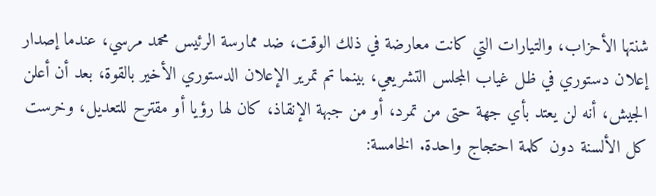شنتها الأحزاب، والتيارات التي كانت معارضة في ذلك الوقت، ضد ممارسة الرئيس محمد مرسي، عندما إصدار إعلان دستوري في ظل غياب المجلس التشريعي، بينما تم تمرير الإعلان الدستوري الأخير بالقوة، بعد أن أعلن الجيش، أنه لن يعتد بأي جهة حتى من تمرد، أو من جبهة الإنقاذ، كان لها رؤيا أو مقترح للتعديل، وخرست كل الألسنة دون كلمة احتجاج واحدة. الخامسة: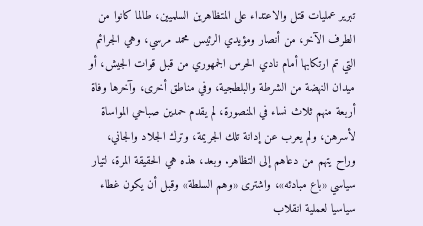تبرير عمليات قتل والاعتداء على المتظاهرين السلميين، طالما كانوا من الطرف الآخر، من أنصار ومؤيدي الرئيس محمد مرسي، وهي الجرائم التي تم ارتكابها أمام نادي الحرس الجمهوري من قبل قوات الجيش، أو ميدان النهضة من الشرطة والبلطجية، وفي مناطق أخرى، وآخرها وفاة أربعة منهم ثلاث نساء في المنصورة، لم يقدم حمدين صباحي المواساة لأسرهن، ولم يعرب عن إدانة تلك الجريمة، وترك الجلاد والجاني، وراح يتهم من دعاهم إلى التظاهر. وبعد، هذه هي الحقيقة المرة، لتيار سياسي «باع مبادئه»، واشترى «وهم السلطة» وقبل أن يكون غطاء سياسيا لعملية انقلاب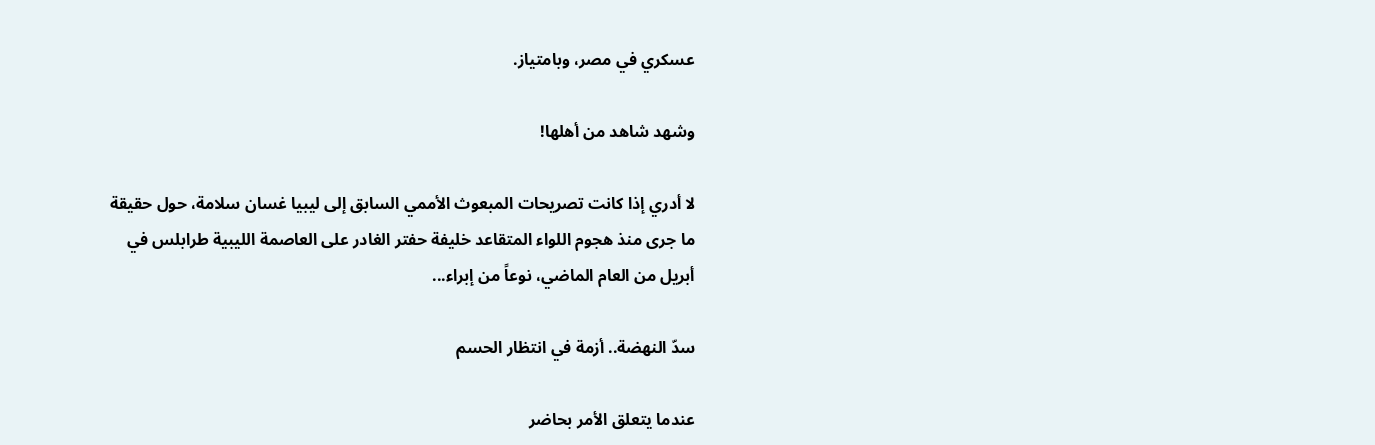عسكري في مصر، وبامتياز.

وشهد شاهد من أهلها!

لا أدري إذا كانت تصريحات المبعوث الأممي السابق إلى ليبيا غسان سلامة، حول حقيقة ما جرى منذ هجوم اللواء المتقاعد خليفة حفتر الغادر على العاصمة الليبية طرابلس في أبريل من العام الماضي، نوعاً من إبراء...

سدّ النهضة.. أزمة في انتظار الحسم

عندما يتعلق الأمر بحاضر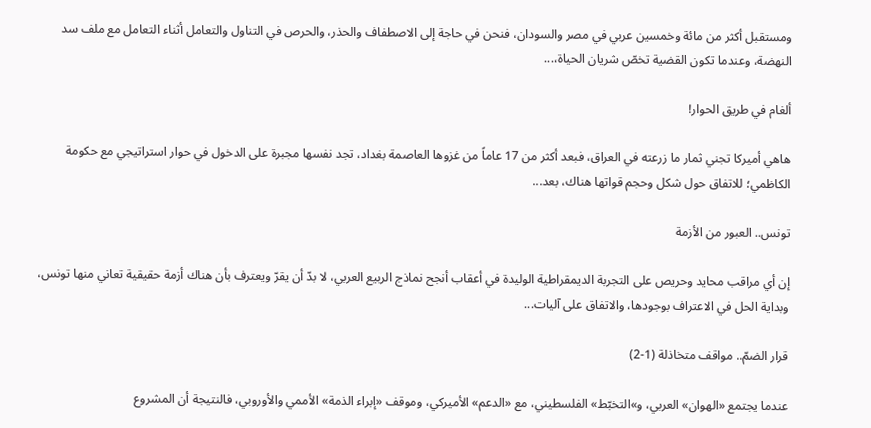ومستقبل أكثر من مائة وخمسين عربي في مصر والسودان، فنحن في حاجة إلى الاصطفاف والحذر، والحرص في التناول والتعامل أثناء التعامل مع ملف سد النهضة، وعندما تكون القضية تخصّ شريان الحياة،...

ألغام في طريق الحوار!

هاهي أميركا تجني ثمار ما زرعته في العراق، فبعد أكثر من 17 عاماً من غزوها العاصمة بغداد، تجد نفسها مجبرة على الدخول في حوار استراتيجي مع حكومة الكاظمي؛ للاتفاق حول شكل وحجم قواتها هناك، بعد...

تونس.. العبور من الأزمة

إن أي مراقب محايد وحريص على التجربة الديمقراطية الوليدة في أعقاب أنجح نماذج الربيع العربي، لا بدّ أن يقرّ ويعترف بأن هناك أزمة حقيقية تعاني منها تونس، وبداية الحل في الاعتراف بوجودها، والاتفاق على آليات...

قرار الضمّ.. مواقف متخاذلة (1-2)

عندما يجتمع «الهوان» العربي، و»التخبّط» الفلسطيني، مع «الدعم» الأميركي، وموقف «إبراء الذمة» الأممي والأوروبي، فالنتيجة أن المشروع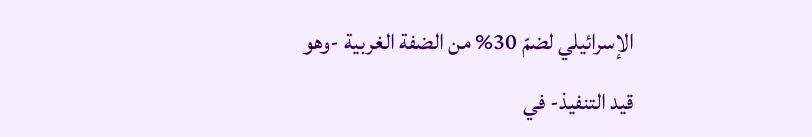الإسرائيلي لضمّ 30% من الضفة الغربية -وهو قيد التنفيذ- في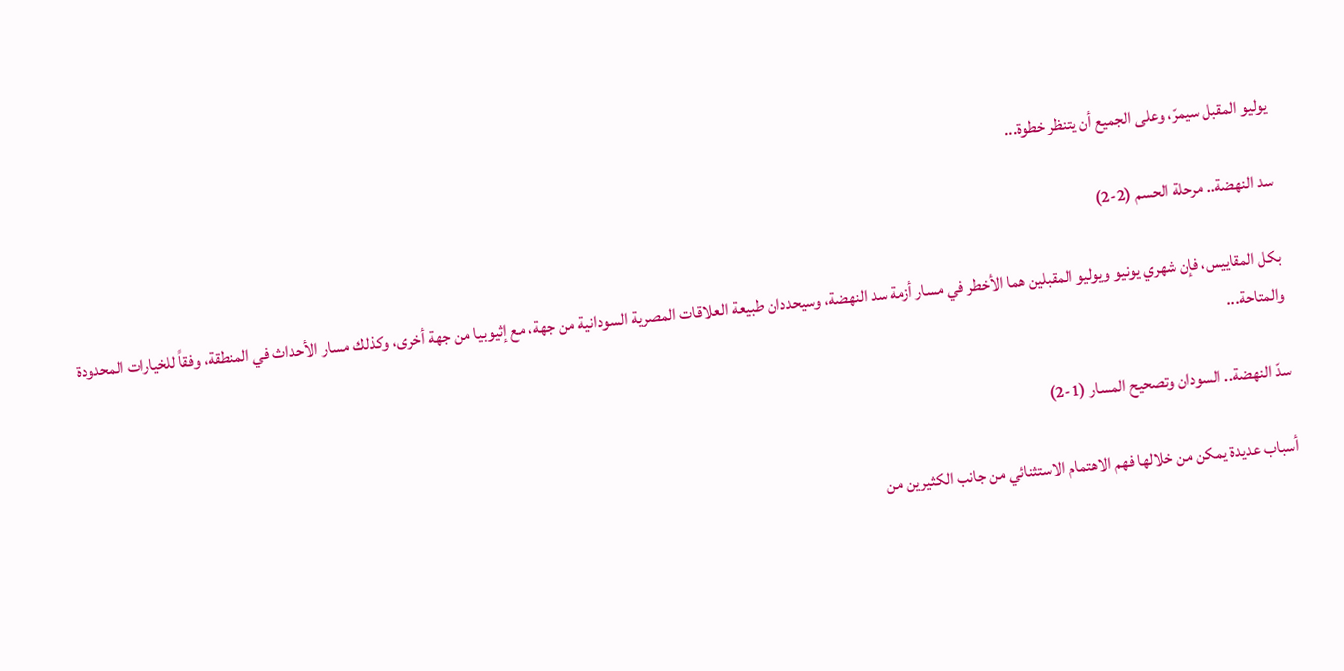يوليو المقبل سيمرّ، وعلى الجميع أن يتنظر خطوة...

سد النهضة.. مرحلة الحسم (2-2)

بكل المقاييس، فإن شهري يونيو ويوليو المقبلين هما الأخطر في مسار أزمة سد النهضة، وسيحددان طبيعة العلاقات المصرية السودانية من جهة، مع إثيوبيا من جهة أخرى، وكذلك مسار الأحداث في المنطقة، وفقاً للخيارات المحدودة والمتاحة...

سدّ النهضة.. السودان وتصحيح المسار (1-2)

أسباب عديدة يمكن من خلالها فهم الاهتمام الاستثنائي من جانب الكثيرين من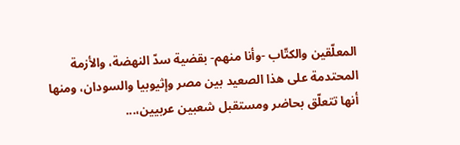المعلّقين والكتّاب -وأنا منهم- بقضية سدّ النهضة، والأزمة المحتدمة على هذا الصعيد بين مصر وإثيوبيا والسودان، ومنها أنها تتعلّق بحاضر ومستقبل شعبين عربيين،...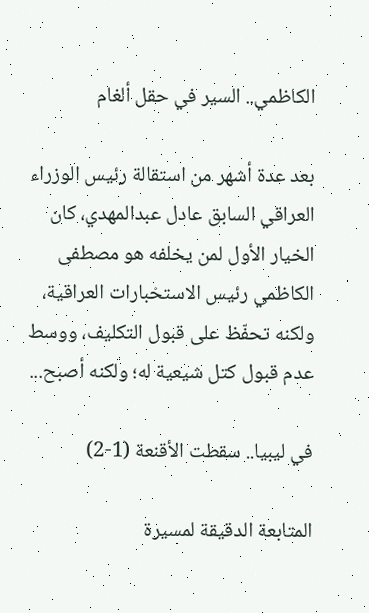الكاظمي.. السير في حقل ألغام

بعد عدة أشهر من استقالة رئيس الوزراء العراقي السابق عادل عبدالمهدي، كان الخيار الأول لمن يخلفه هو مصطفى الكاظمي رئيس الاستخبارات العراقية، ولكنه تحفّظ على قبول التكليف، ووسط عدم قبول كتل شيعية له؛ ولكنه أصبح...

في ليبيا.. سقطت الأقنعة (1-2)

المتابعة الدقيقة لمسيرة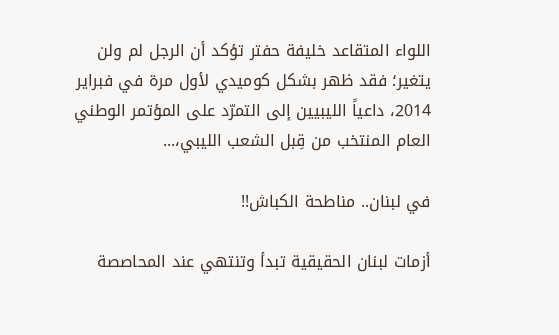اللواء المتقاعد خليفة حفتر تؤكد أن الرجل لم ولن يتغير؛ فقد ظهر بشكل كوميدي لأول مرة في فبراير 2014، داعياً الليبيين إلى التمرّد على المؤتمر الوطني العام المنتخب من قِبل الشعب الليبي،...

في لبنان.. مناطحة الكباش!!

أزمات لبنان الحقيقية تبدأ وتنتهي عند المحاصصة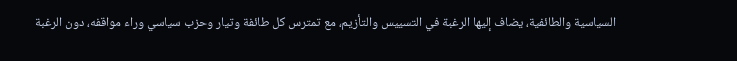السياسية والطائفية، يضاف إليها الرغبة في التسييس والتأزيم، مع تمترس كل طائفة وتيار وحزب سياسي وراء مواقفه، دون الرغبة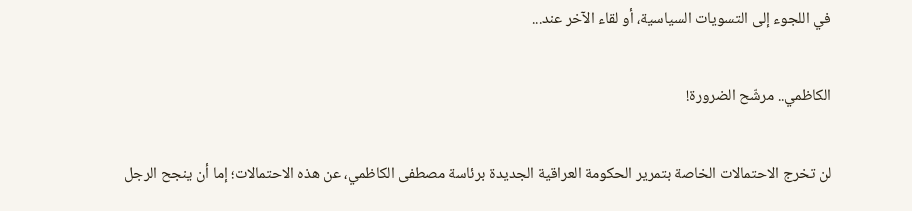في اللجوء إلى التسويات السياسية، أو لقاء الآخر عند...

الكاظمي.. مرشّح الضرورة!

لن تخرج الاحتمالات الخاصة بتمرير الحكومة العراقية الجديدة برئاسة مصطفى الكاظمي، عن هذه الاحتمالات؛ إما أن ينجح الرجل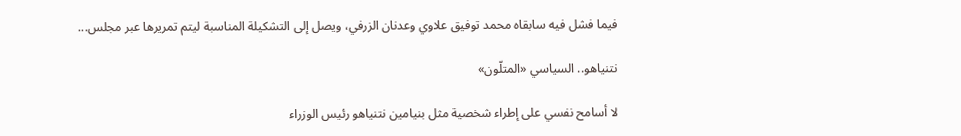فيما فشل فيه سابقاه محمد توفيق علاوي وعدنان الزرفي، ويصل إلى التشكيلة المناسبة ليتم تمريرها عبر مجلس...

نتنياهو.. السياسي «المتلّون»

لا أسامح نفسي على إطراء شخصية مثل بنيامين نتنياهو رئيس الوزراء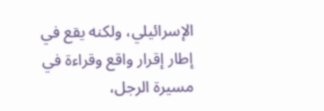الإسرائيلي، ولكنه يقع في إطار إقرار واقع وقراءة في مسيرة الرجل،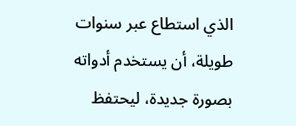الذي استطاع عبر سنوات طويلة، أن يستخدم أدواته بصورة جديدة، ليحتفظ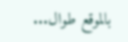بالموقع طوال...